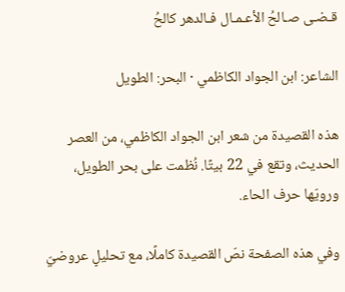قـضـى صـالحُ الأعـمـال فـالدهر كالحُ

الشاعر: ابن الجواد الكاظمي · البحر: الطويل

هذه القصيدة من شعر ابن الجواد الكاظمي، من العصر الحديث، وتقع في 22 بيتًا. نُظمت على بحر الطويل، ورويّها حرف الحاء.

وفي هذه الصفحة نصّ القصيدة كاملًا، مع تحليلٍ عروضيّ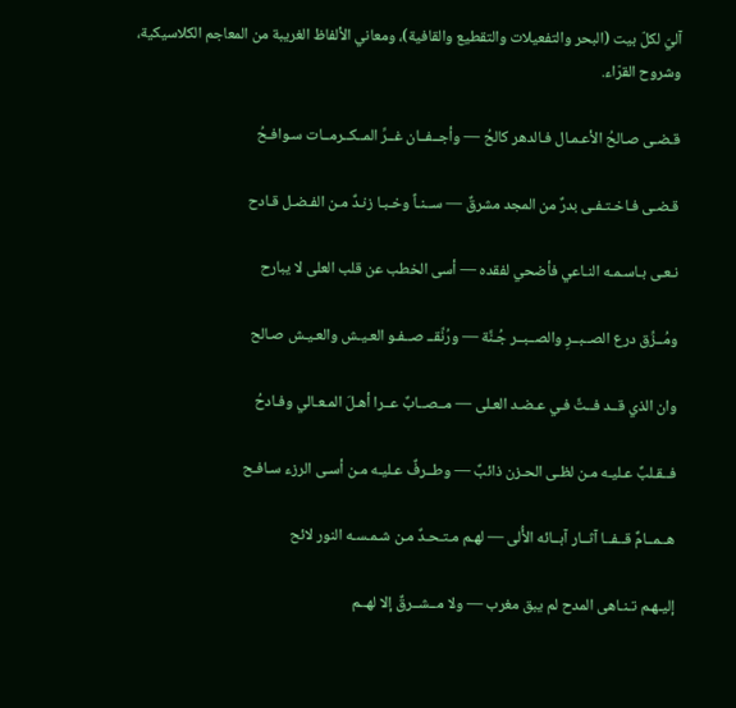آليّ لكلّ بيت (البحر والتفعيلات والتقطيع والقافية)، ومعاني الألفاظ الغريبة من المعاجم الكلاسيكية، وشروح القرّاء.

قـضـى صـالحُ الأعـمـال فـالدهر كالحُ — وأجــفــان غــرِّ المــكــرمــات سـوافـحُ

قـضـى فـاخـتـفـى بدرٌ من المجد مشرقٌ — ســنـاً وخـبـا زنـدٌ مـن الفـضـل قـادح

نـعـى بـاسـمـه النـاعي فأضحي لفقده — أسى الخطب عن قلب العلى لا يبارح

ومُــزِّق درع الصــبــرِ والصــبــر جُـنَّة — ورُنِّقــ صــفـو العـيـش والعـيـش صـالح

وان الذي قــد فــتَّ فـي عـضـد العـلى — مــصــابٌ عــرا أهـلَ المـعـالي وفـادحُ

فــقـلبٌ عـليـه مـن لظـى الحـزن ذائبٌ — وطــرفٌ عـليـه مـن أسـى الرزء سـافـح

هــمــامٌ قــفــا آثــار آبــائه الأُلى — لهـم مـتـحـدٌ مـن شـمـسـه النور لائح

إليـهـم تـنـاهى المدح لم يبق مغرب — ولا مــشــرقٌ إلا لهــم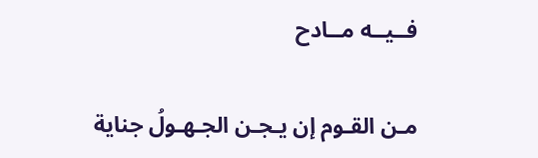فــيــه مــادح

مـن القـوم إن يـجـن الجـهـولُ جناية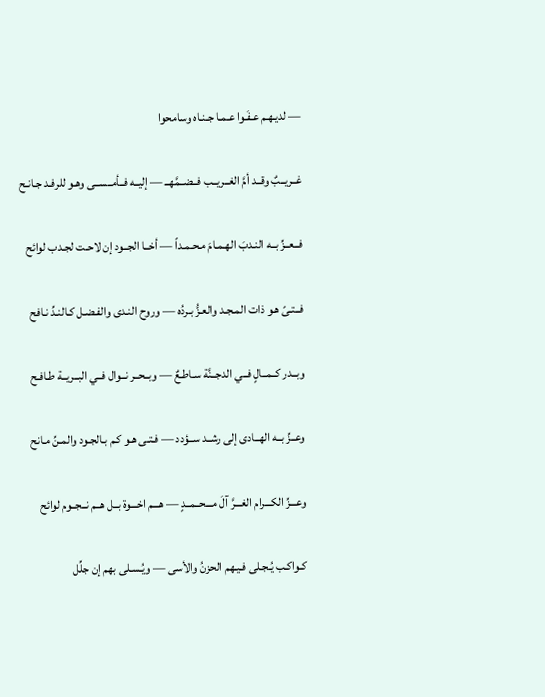— لديـهـم عـفَـوا عـمـا جـنـاه وسامحوا

غــريــبٌ وقــد أمَّ الغــريــب فــضــمَّهــ — إليــه فــأمــســى وهـو للرفـد جـانـح

فــعــزِّ بــه النـدبَ الهـمـامَ مـحـمـداً — أخــا الجــود إن لاحـت لجـدب لوائح

فــتـىً هـو ذات المـجـد والعـزُّ بـردُه — وروح النـدى والفـضـل كـالنـدِّ نـافح

وبــدر كــمــالٍ فــي الدجــنَّة سـاطـعٌ — وبــحــر نــوال فــي البــريــة طـافـح

وعــزِّ بــه الهــادى إلى رشــد ســؤدد — فـتـى هـو كـم بـالجـود والمـنِّ مـانح

وعـــزِّ الكـــرام الغـــرَّ آلَ مـــحــمــدٍ — هـــم اخـــوة بــل هــم نــجــوم لوائح

كـواكـب يُـجـلى فـيـهم الحزنُ والأسى — ويُـسـلى بهم إن جلِّل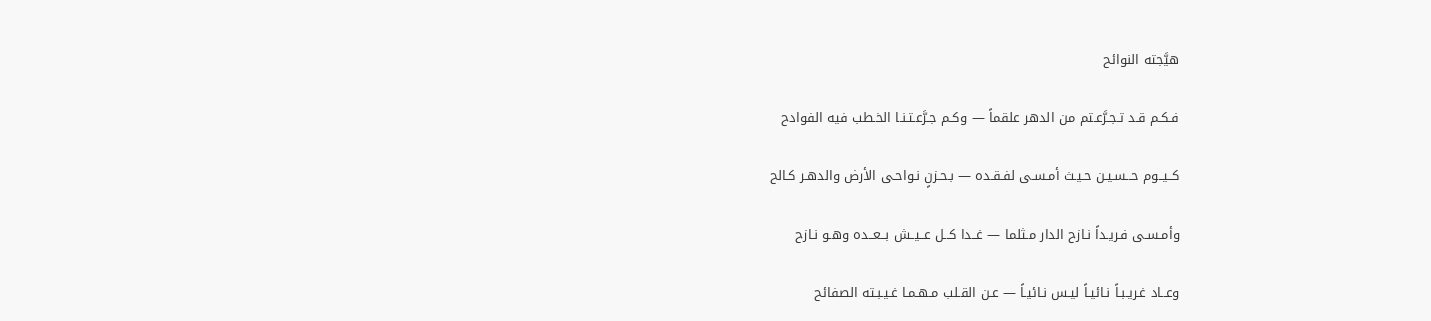هيَّجته النوائح

فـكـم قـد تـجـرَّعـتم من الدهر علقماً — وكـم جـرَّعـتـنـا الخـطب فيه الفوادح

كــيــوم حــسـيـن حـيـث أمـسـى لفـقـده — بـحـزنٍ نـواحـى الأرض والدهـر كـالح

وأمـسـى فـريـداً نـازح الدار مـثلما — غــدا كــل عــيــش بــعــده وهـو نـازح

وعــاد غـريـبـاً نـائيـاً ليـس نـائيـاً — عـن القـلب مـهـمـا غـيـبـته الصفائح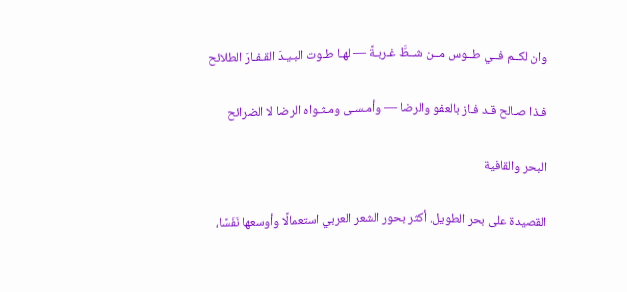وان لكــم فــي طــوس مــن شــطَّ غـربـةً — لهـا طـوت البـيـدَ القـفـارَ الطلائح

فـذا صـالح قـد فـاز بالعفو والرضا — وأمـسـى ومـثـواه الرضا لا الضرائح

البحر والقافية

القصيدة على بحر الطويل. أكثر بحور الشعر العربي استعمالًا وأوسعها نَفَسًا،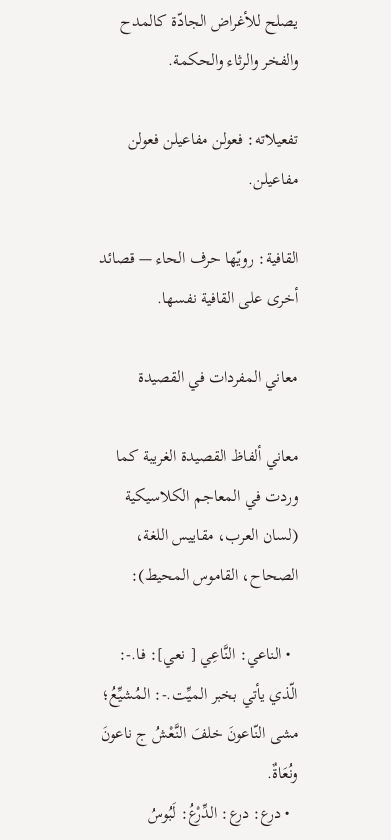يصلح للأغراض الجادّة كالمدح والفخر والرثاء والحكمة.

تفعيلاته: فعولن مفاعيلن فعولن مفاعيلن.

القافية: رويّها حرف الحاء — قصائد أخرى على القافية نفسها.

معاني المفردات في القصيدة

معاني ألفاظ القصيدة الغريبة كما وردت في المعاجم الكلاسيكية (لسان العرب، مقاييس اللغة، الصحاح، القاموس المحيط):

  • الناعي: النَّاعِي [ نعي]: فا.-: الّذي يأتي بخبر الميِّت.-: المُشيِّعُ؛ مشى النّاعونَ خلفَ النَّعْشُ ج ناعونَ ونُعَاةٌ.
  • درع: درع: الدِّرْعُ: لَبُوسُ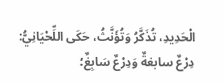الْحَدِيدِ، تُذَكَّرُ وَتُؤَنَّثُ، حَكَى اللِّحْيَانِيُّ: دِرْعٌ سابغةٌ وَدِرْعٌ سَابِغٌ؛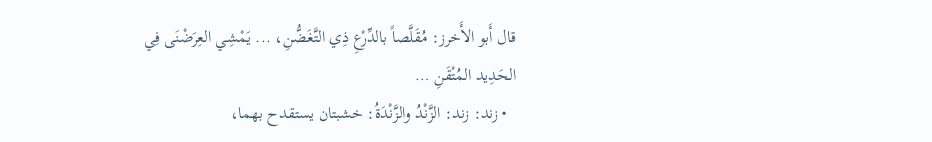قال أَبو الأَخرز: مُقَلَّصاً بالدِّرْعِ ذِي التَّغَضُّنِ، ... يَمْشِي العِرَضْنَى فِي الحَدِيد المُتْقَنِ …
  • زند: زند: الزَّنْدُ والزَّنْدَةُ: خشبتان يستقدح بهما،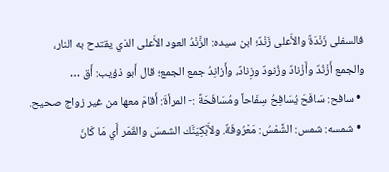فالسفلى زَنْدَةٌ والأَعلى زَنْدٌ؛ ابن سيده: الزَّنْدُ العود الأَعلى الذي يقتدح به النار، والجمع أَزْنُدٌ وأَزْنادٌ وزُنودٌ وزِنادٌ، وأَزانِدُ جمع الجمع؛ قال أَبو ذؤيب: أَق …
  • سافح: سَافَحَ يُسَافِحُ سِفَاحاً ومُسَافَحَةً :- المرأةَ: أَقامَ معها من غير زواج صحيح.
  • شمسه: شمس: الشَّمْسُ: مَعْرُوفَةٌ. ولأَبْكِيَنَّك الشمسَ والقَمَر أَي مَا كَانَ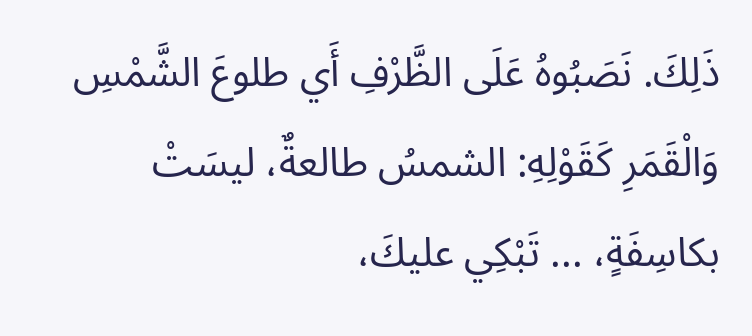ذَلِكَ. نَصَبُوهُ عَلَى الظَّرْفِ أَي طلوعَ الشَّمْسِ وَالْقَمَرِ كَقَوْلِهِ: الشمسُ طالعةٌ، ليسَتْ بكاسِفَةٍ، ... تَبْكِي عليكَ،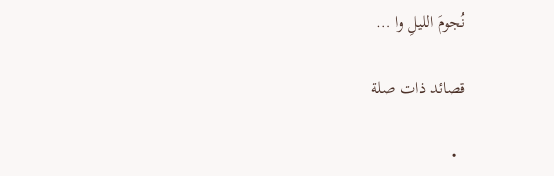نُجومَ الليلِ وا …

قصائد ذات صلة

  •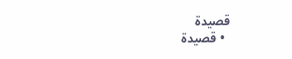قصيدة
  • قصيدة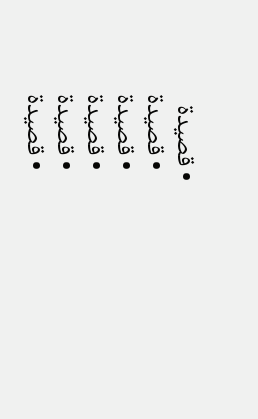• قصيدة
  • قصيدة
  • قصيدة
  • قصيدة
  • قصيدة
  • قصيدة